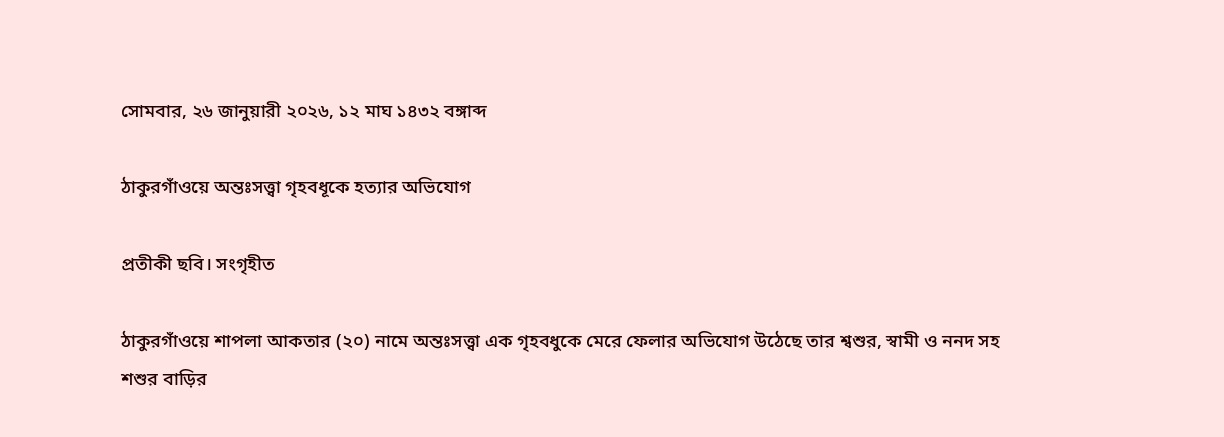সোমবার, ২৬ জানুয়ারী ২০২৬, ১২ মাঘ ১৪৩২ বঙ্গাব্দ

ঠাকুরগাঁওয়ে অন্তঃসত্ত্বা গৃহবধূকে হত্যার অভিযোগ

প্রতীকী ছবি। সংগৃহীত

ঠাকুরগাঁওয়ে শাপলা আকতার (২০) নামে অন্তঃসত্ত্বা এক গৃহবধুকে মেরে ফেলার অভিযোগ উঠেছে তার শ্বশুর, স্বামী ও ননদ সহ শশুর বাড়ির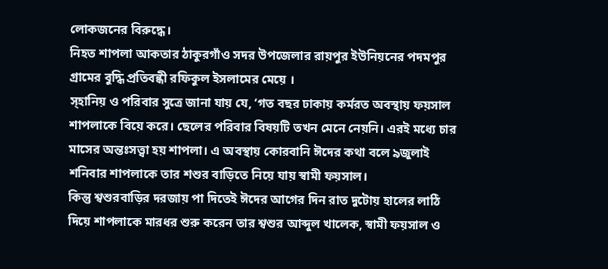লোকজনের বিরুদ্ধে।
নিহত শাপলা আকতার ঠাকুরগাঁও সদর উপজেলার রায়পুর ইউনিয়নের পদমপুর গ্রামের বুদ্ধি প্রতিবন্ধী রফিকুল ইসলামের মেয়ে ।
স্হানিয় ও পরিবার সুত্রে জানা যায় যে, ‘গত বছর ঢাকায় কর্মরত অবস্থায় ফয়সাল শাপলাকে বিয়ে করে। ছেলের পরিবার বিষয়টি তখন মেনে নেয়নি। এরই মধ্যে চার মাসের অন্তঃসত্ত্বা হয় শাপলা। এ অবস্থায় কোরবানি ঈদের কথা বলে ৯জুলাই শনিবার শাপলাকে তার শশুর বাড়িতে নিয়ে যায় স্বামী ফয়সাল।
কিন্তু শ্বশুরবাড়ির দরজায় পা দিতেই ঈদের আগের দিন রাত দুটোয় হালের লাঠি দিয়ে শাপলাকে মারধর শুরু করেন তার শ্বশুর আব্দুল খালেক, স্বামী ফয়সাল ও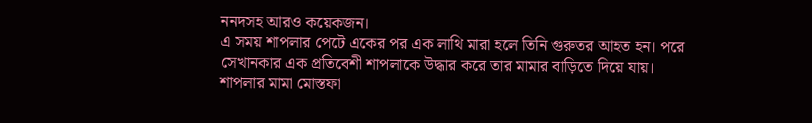ননদসহ আরও কয়েকজন।
এ সময় শাপলার পেটে একের পর এক লাথি মারা হলে তিনি গুরুতর আহত হন। পরে সেখানকার এক প্রতিবেশী শাপলাকে উদ্ধার করে তার মামার বাড়িতে দিয়ে যায়।
শাপলার মামা মোস্তফা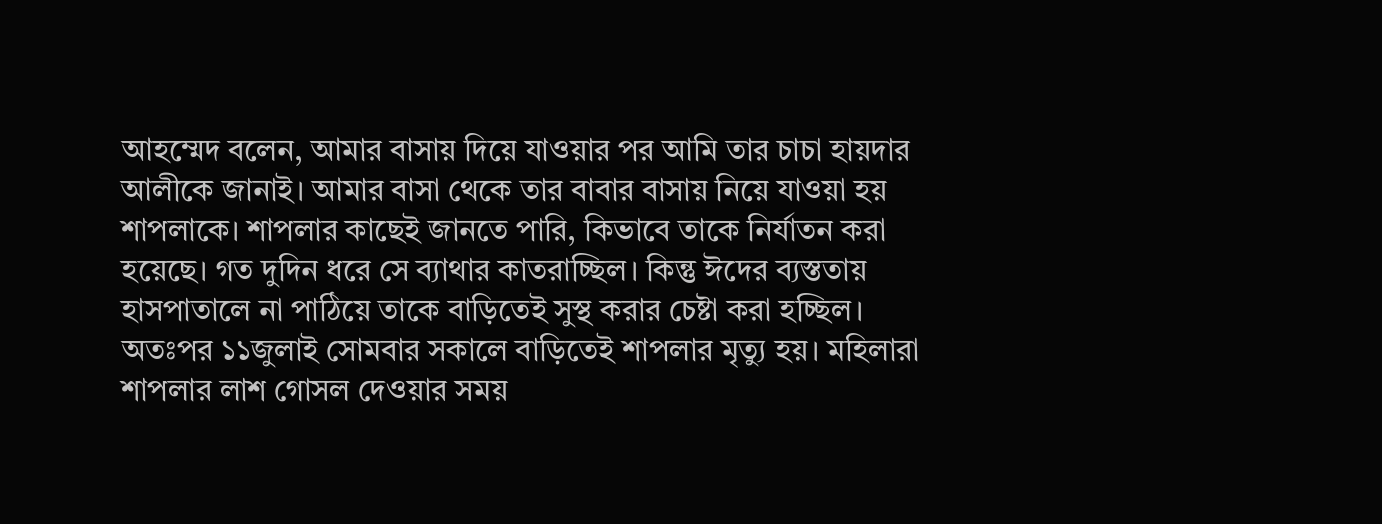আহম্মেদ বলেন, আমার বাসায় দিয়ে যাওয়ার পর আমি তার চাচা হায়দার আলীকে জানাই। আমার বাসা থেকে তার বাবার বাসায় নিয়ে যাওয়া হয় শাপলাকে। শাপলার কাছেই জানতে পারি, কিভাবে তাকে নির্যাতন করা হয়েছে। গত দুদিন ধরে সে ব্যাথার কাতরাচ্ছিল। কিন্তু ঈদের ব্যস্ততায় হাসপাতালে না পাঠিয়ে তাকে বাড়িতেই সুস্থ করার চেষ্টা করা হচ্ছিল।
অতঃপর ১১জুলাই সোমবার সকালে বাড়িতেই শাপলার মৃত্যু হয়। মহিলারা শাপলার লাশ গোসল দেওয়ার সময়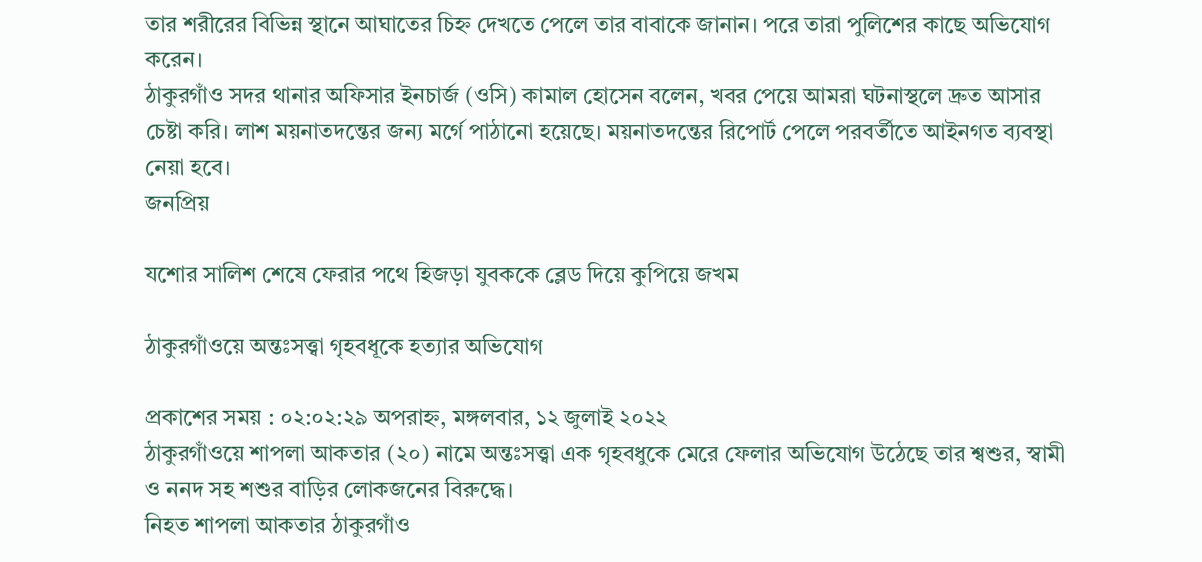তার শরীরের বিভিন্ন স্থানে আঘাতের চিহ্ন দেখতে পেলে তার বাবাকে জানান। পরে তারা পুলিশের কাছে অভিযোগ করেন।
ঠাকুরগাঁও সদর থানার অফিসার ইনচার্জ (ওসি) কামাল হোসেন বলেন, খবর পেয়ে আমরা ঘটনাস্থলে দ্রুত আসার চেষ্টা করি। লাশ ময়নাতদন্তের জন্য মর্গে পাঠানো হয়েছে। ময়নাতদন্তের রিপোর্ট পেলে পরবর্তীতে আইনগত ব্যবস্থা নেয়া হবে।
জনপ্রিয়

যশোর সালিশ শেষে ফেরার পথে হিজড়া যুবককে ব্লেড দিয়ে কুপিয়ে জখম

ঠাকুরগাঁওয়ে অন্তঃসত্ত্বা গৃহবধূকে হত্যার অভিযোগ

প্রকাশের সময় : ০২:০২:২৯ অপরাহ্ন, মঙ্গলবার, ১২ জুলাই ২০২২
ঠাকুরগাঁওয়ে শাপলা আকতার (২০) নামে অন্তঃসত্ত্বা এক গৃহবধুকে মেরে ফেলার অভিযোগ উঠেছে তার শ্বশুর, স্বামী ও ননদ সহ শশুর বাড়ির লোকজনের বিরুদ্ধে।
নিহত শাপলা আকতার ঠাকুরগাঁও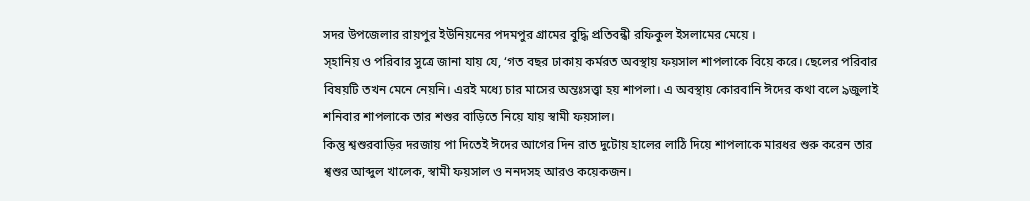সদর উপজেলার রায়পুর ইউনিয়নের পদমপুর গ্রামের বুদ্ধি প্রতিবন্ধী রফিকুল ইসলামের মেয়ে ।
স্হানিয় ও পরিবার সুত্রে জানা যায় যে, ‘গত বছর ঢাকায় কর্মরত অবস্থায় ফয়সাল শাপলাকে বিয়ে করে। ছেলের পরিবার বিষয়টি তখন মেনে নেয়নি। এরই মধ্যে চার মাসের অন্তঃসত্ত্বা হয় শাপলা। এ অবস্থায় কোরবানি ঈদের কথা বলে ৯জুলাই শনিবার শাপলাকে তার শশুর বাড়িতে নিয়ে যায় স্বামী ফয়সাল।
কিন্তু শ্বশুরবাড়ির দরজায় পা দিতেই ঈদের আগের দিন রাত দুটোয় হালের লাঠি দিয়ে শাপলাকে মারধর শুরু করেন তার শ্বশুর আব্দুল খালেক, স্বামী ফয়সাল ও ননদসহ আরও কয়েকজন।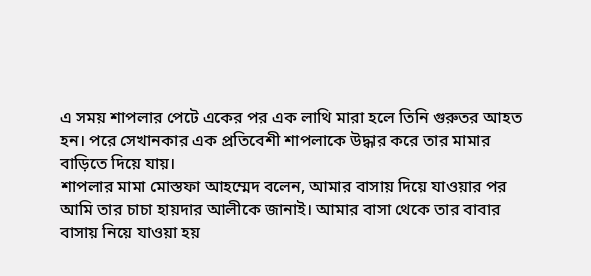এ সময় শাপলার পেটে একের পর এক লাথি মারা হলে তিনি গুরুতর আহত হন। পরে সেখানকার এক প্রতিবেশী শাপলাকে উদ্ধার করে তার মামার বাড়িতে দিয়ে যায়।
শাপলার মামা মোস্তফা আহম্মেদ বলেন, আমার বাসায় দিয়ে যাওয়ার পর আমি তার চাচা হায়দার আলীকে জানাই। আমার বাসা থেকে তার বাবার বাসায় নিয়ে যাওয়া হয়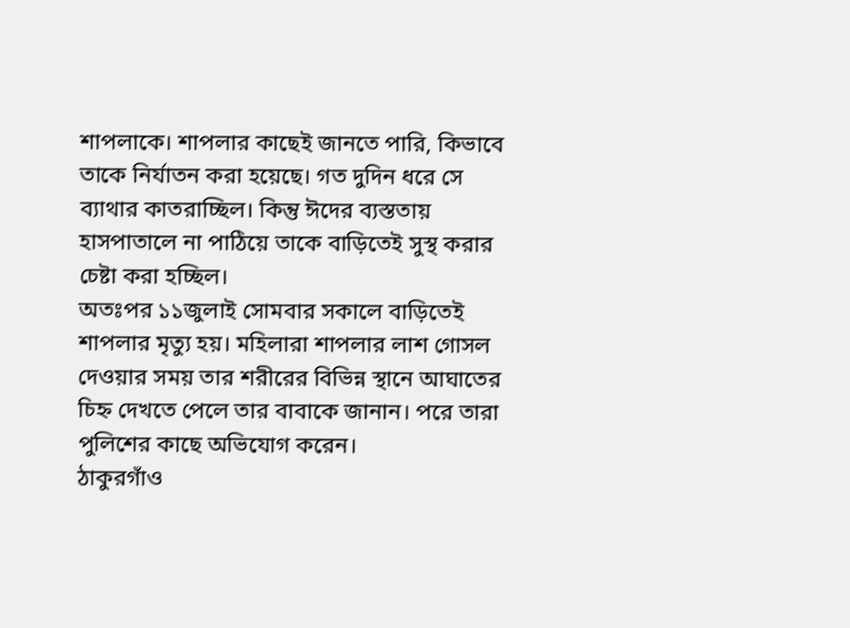শাপলাকে। শাপলার কাছেই জানতে পারি, কিভাবে তাকে নির্যাতন করা হয়েছে। গত দুদিন ধরে সে ব্যাথার কাতরাচ্ছিল। কিন্তু ঈদের ব্যস্ততায় হাসপাতালে না পাঠিয়ে তাকে বাড়িতেই সুস্থ করার চেষ্টা করা হচ্ছিল।
অতঃপর ১১জুলাই সোমবার সকালে বাড়িতেই শাপলার মৃত্যু হয়। মহিলারা শাপলার লাশ গোসল দেওয়ার সময় তার শরীরের বিভিন্ন স্থানে আঘাতের চিহ্ন দেখতে পেলে তার বাবাকে জানান। পরে তারা পুলিশের কাছে অভিযোগ করেন।
ঠাকুরগাঁও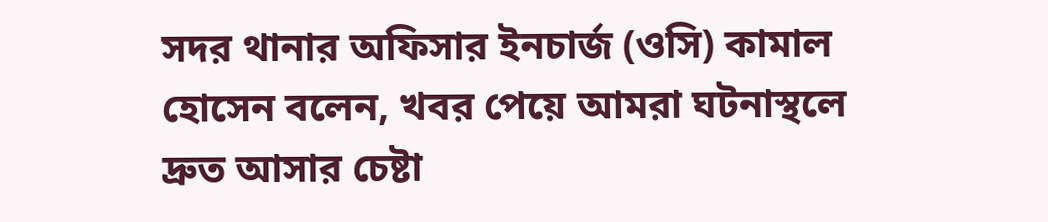সদর থানার অফিসার ইনচার্জ (ওসি) কামাল হোসেন বলেন, খবর পেয়ে আমরা ঘটনাস্থলে দ্রুত আসার চেষ্টা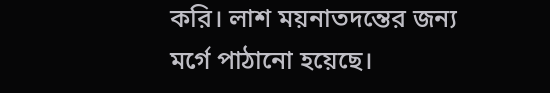করি। লাশ ময়নাতদন্তের জন্য মর্গে পাঠানো হয়েছে।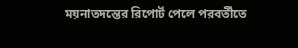ময়নাতদন্তের রিপোর্ট পেলে পরবর্তীতে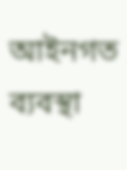আইনগত ব্যবস্থা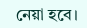নেয়া হবে।